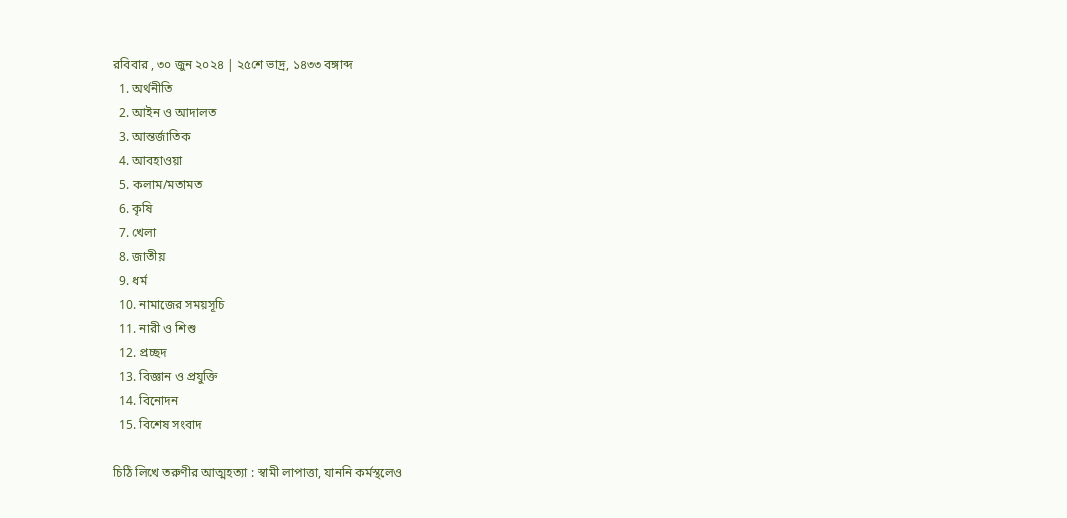রবিবার , ৩০ জুন ২০২৪ | ২৫শে ভাদ্র, ১৪৩৩ বঙ্গাব্দ
  1. অর্থনীতি
  2. আইন ও আদালত
  3. আন্তর্জাতিক
  4. আবহাওয়া
  5. কলাম/মতামত
  6. কৃষি
  7. খেলা
  8. জাতীয়
  9. ধর্ম
  10. নামাজের সময়সূচি
  11. নারী ও শিশু
  12. প্রচ্ছদ
  13. বিজ্ঞান ও প্রযুক্তি
  14. বিনোদন
  15. বিশেষ সংবাদ

চিঠি লিখে তরুণীর আত্মহত্যা : স্বামী লাপাত্তা, যাননি কর্মস্থলেও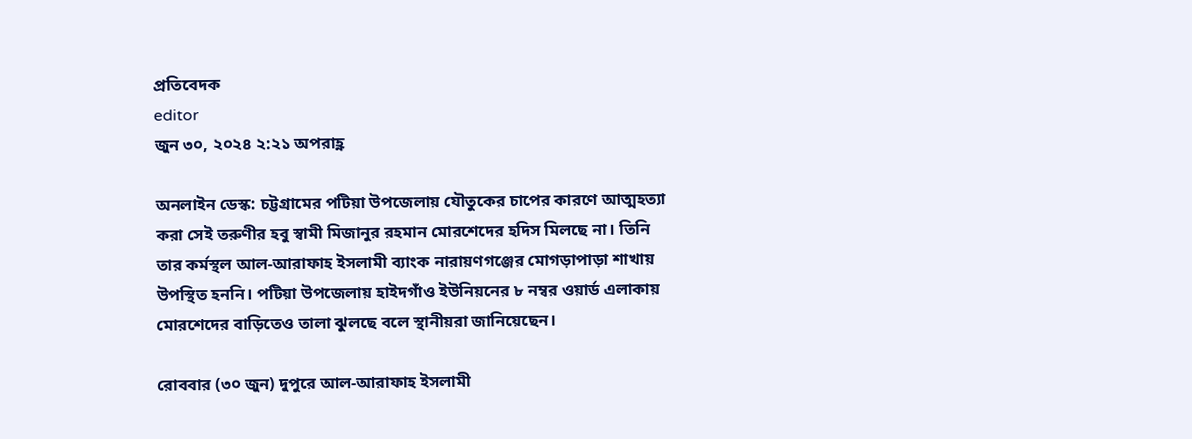প্রতিবেদক
editor
জুন ৩০, ২০২৪ ২:২১ অপরাহ্ণ

অনলাইন ডেস্ক: চট্টগ্রামের পটিয়া উপজেলায় যৌতুকের চাপের কারণে আত্মহত্যা করা সেই তরুণীর হবু স্বামী মিজানুর রহমান মোরশেদের হদিস মিলছে না। তিনি তার কর্মস্থল আল-আরাফাহ ইসলামী ব্যাংক নারায়ণগঞ্জের মোগড়াপাড়া শাখায় উপস্থিত হননি। পটিয়া উপজেলায় হাইদগাঁও ইউনিয়নের ৮ নম্বর ওয়ার্ড এলাকায় মোরশেদের বাড়িতেও তালা ঝুলছে বলে স্থানীয়রা জানিয়েছেন।

রোববার (৩০ জুন) দুপুরে আল-আরাফাহ ইসলামী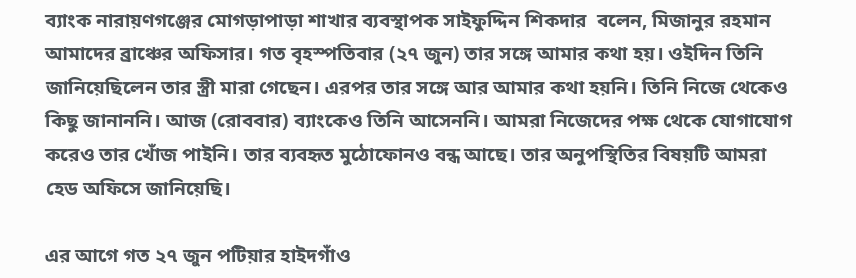ব্যাংক নারায়ণগঞ্জের মোগড়াপাড়া শাখার ব্যবস্থাপক সাইফুদ্দিন শিকদার  বলেন, মিজানুর রহমান আমাদের ব্রাঞ্চের অফিসার। গত বৃহস্পতিবার (২৭ জুন) তার সঙ্গে আমার কথা হয়। ওইদিন তিনি জানিয়েছিলেন তার স্ত্রী মারা গেছেন। এরপর তার সঙ্গে আর আমার কথা হয়নি। তিনি নিজে থেকেও কিছু জানাননি। আজ (রোববার) ব্যাংকেও তিনি আসেননি। আমরা নিজেদের পক্ষ থেকে যোগাযোগ করেও তার খোঁজ পাইনি। তার ব্যবহৃত মুঠোফোনও বন্ধ আছে। তার অনুপস্থিতির বিষয়টি আমরা হেড অফিসে জানিয়েছি।

এর আগে গত ২৭ জুন পটিয়ার হাইদগাঁও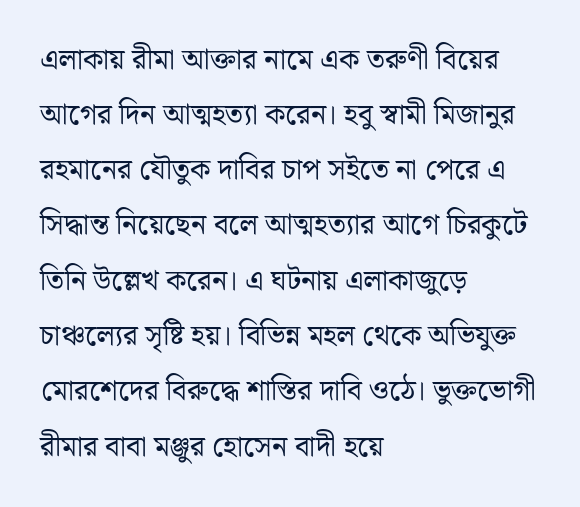এলাকায় রীমা আক্তার নামে এক তরুণী বিয়ের আগের দিন আত্মহত্যা করেন। হবু স্বামী মিজানুর রহমানের যৌতুক দাবির চাপ সইতে না পেরে এ সিদ্ধান্ত নিয়েছেন বলে আত্মহত্যার আগে চিরকুটে তিনি উল্লেখ করেন। এ ঘটনায় এলাকাজুড়ে চাঞ্চল্যের সৃষ্টি হয়। বিভিন্ন মহল থেকে অভিযুক্ত মোরশেদের বিরুদ্ধে শাস্তির দাবি ওঠে। ভুক্তভোগী রীমার বাবা মঞ্জুর হোসেন বাদী হয়ে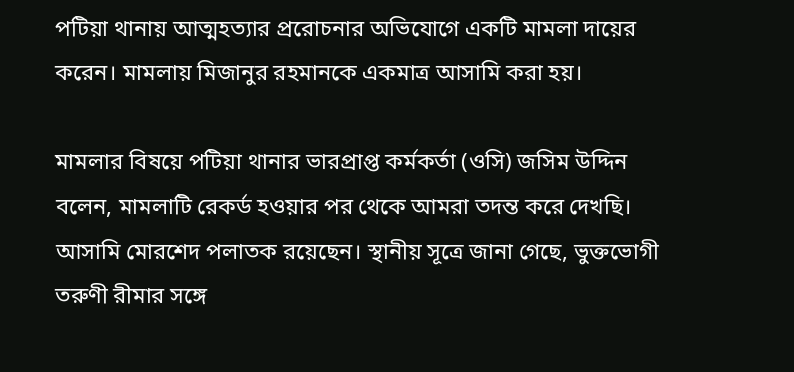পটিয়া থানায় আত্মহত্যার প্ররোচনার অভিযোগে একটি মামলা দায়ের করেন। মামলায় মিজানুর রহমানকে একমাত্র আসামি করা হয়।

মামলার বিষয়ে পটিয়া থানার ভারপ্রাপ্ত কর্মকর্তা (ওসি) জসিম উদ্দিন বলেন, মামলাটি রেকর্ড হওয়ার পর থেকে আমরা তদন্ত করে দেখছি। আসামি মোরশেদ পলাতক রয়েছেন। স্থানীয় সূত্রে জানা গেছে, ভুক্তভোগী তরুণী রীমার সঙ্গে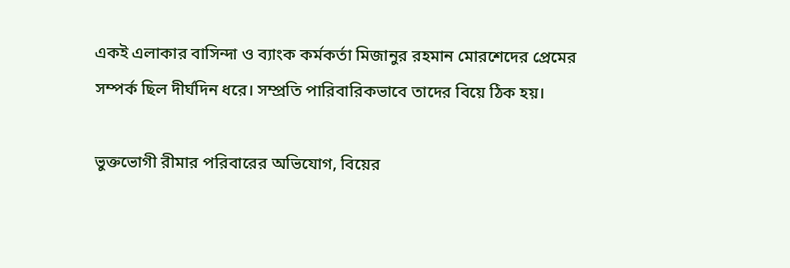একই এলাকার বাসিন্দা ও ব্যাংক কর্মকর্তা মিজানুর রহমান মোরশেদের প্রেমের সম্পর্ক ছিল দীর্ঘদিন ধরে। সম্প্রতি পারিবারিকভাবে তাদের বিয়ে ঠিক হয়।

ভুক্তভোগী রীমার পরিবারের অভিযোগ, বিয়ের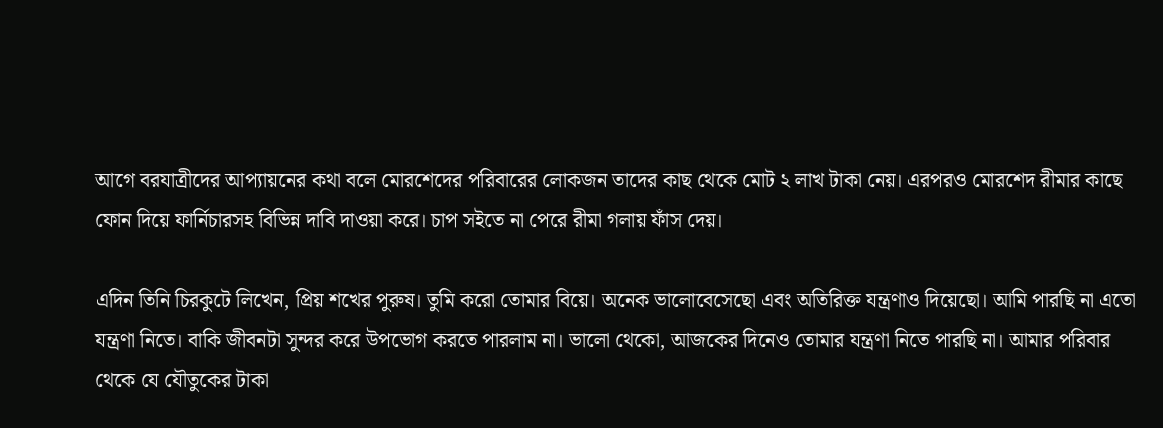আগে বরযাত্রীদের আপ্যায়নের কথা বলে মোরশেদের পরিবারের লোকজন তাদের কাছ থেকে মোট ২ লাখ টাকা নেয়। এরপরও মোরশেদ রীমার কাছে ফোন দিয়ে ফার্নিচারসহ বিভিন্ন দাবি দাওয়া করে। চাপ সইতে না পেরে রীমা গলায় ফাঁস দেয়।

এদিন তিনি চিরকুটে লিখেন, প্রিয় শখের পুরুষ। তুমি করো তোমার বিয়ে। অনেক ভালোবেসেছো এবং অতিরিক্ত যন্ত্রণাও দিয়েছো। আমি পারছি না এতো যন্ত্রণা নিতে। বাকি জীবনটা সুন্দর করে উপভোগ করতে পারলাম না। ভালো থেকো, আজকের দিনেও তোমার যন্ত্রণা নিতে পারছি না। আমার পরিবার থেকে যে যৌতুকের টাকা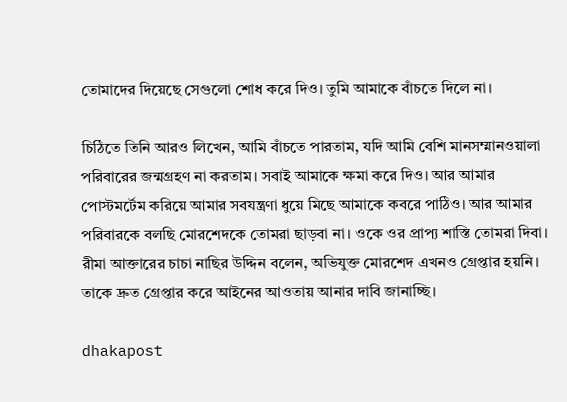তোমাদের দিয়েছে সেগুলো শোধ করে দিও। তুমি আমাকে বাঁচতে দিলে না।

চিঠিতে তিনি আরও লিখেন, আমি বাঁচতে পারতাম, যদি আমি বেশি মানসম্মানওয়ালা পরিবারের জন্মগ্রহণ না করতাম। সবাই আমাকে ক্ষমা করে দিও। আর আমার পোস্টমর্টেম করিয়ে আমার সবযন্ত্রণা ধুয়ে মিছে আমাকে কবরে পাঠিও। আর আমার পরিবারকে বলছি মোরশেদকে তোমরা ছাড়বা না। ওকে ওর প্রাপ্য শাস্তি তোমরা দিবা। রীমা আক্তারের চাচা নাছির উদ্দিন বলেন, অভিযুক্ত মোরশেদ এখনও গ্রেপ্তার হয়নি। তাকে দ্রুত গ্রেপ্তার করে আইনের আওতায় আনার দাবি জানাচ্ছি।

dhakapost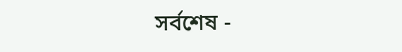সর্বশেষ -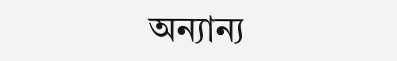অন্যান্য